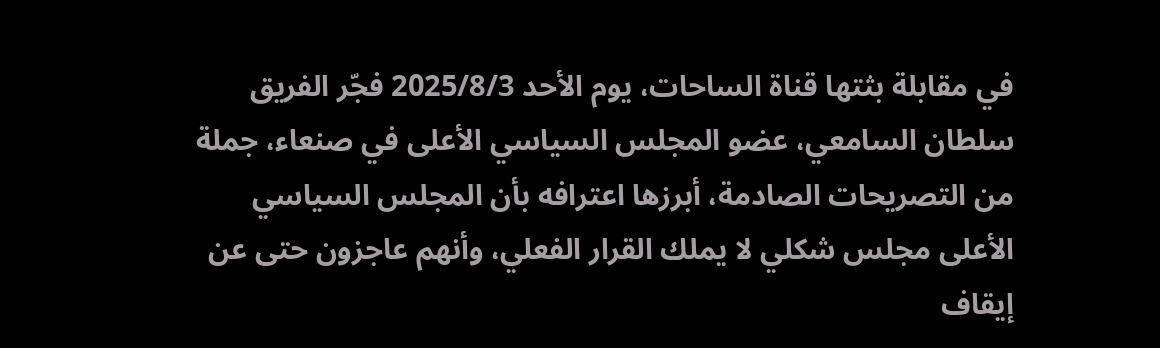في مقابلة بثتها قناة الساحات، يوم الأحد 2025/8/3 فجّر الفريق سلطان السامعي، عضو المجلس السياسي الأعلى في صنعاء، جملة من التصريحات الصادمة، أبرزها اعترافه بأن المجلس السياسي الأعلى مجلس شكلي لا يملك القرار الفعلي، وأنهم عاجزون حتى عن إيقاف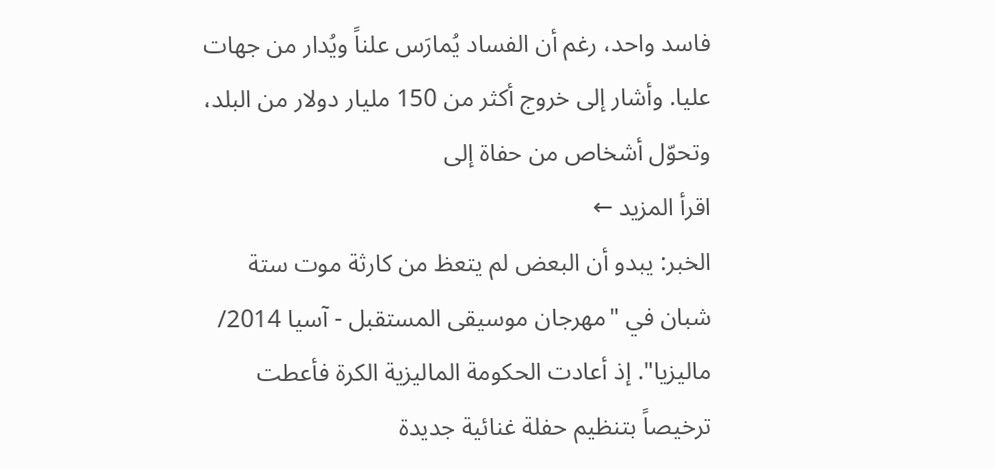فاسد واحد، رغم أن الفساد يُمارَس علناً ويُدار من جهات عليا. وأشار إلى خروج أكثر من 150 مليار دولار من البلد، وتحوّل أشخاص من حفاة إلى
اقرأ المزيد ←
الخبر: يبدو أن البعض لم يتعظ من كارثة موت ستة شبان في "مهرجان موسيقى المستقبل - آسيا 2014/ ماليزيا". إذ أعادت الحكومة الماليزية الكرة فأعطت ترخيصاً بتنظيم حفلة غنائية جديدة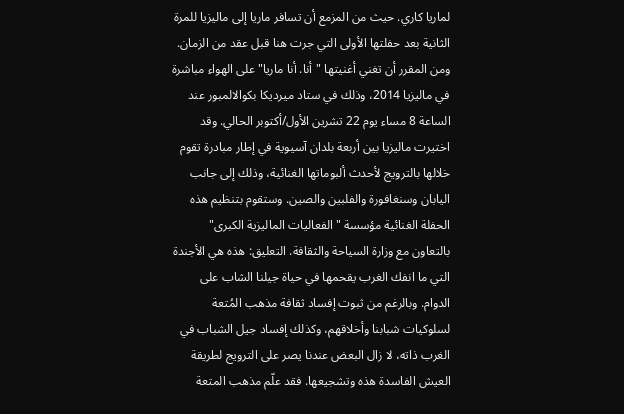لماريا كاري. حيث من المزمع أن تسافر ماريا إلى ماليزيا للمرة الثانية بعد حفلتها الأولى التي جرت هنا قبل عقد من الزمان. ومن المقرر أن تغني أغنيتها "أنا. أنا ماريا" على الهواء مباشرة في ماليزيا 2014، وذلك في ستاد ميرديكا بكوالالمبور عند الساعة 8 مساء يوم 22 تشرين الأول/أكتوبر الحالي. وقد اختيرت ماليزيا بين أربعة بلدان آسيوية في إطار مبادرة تقوم خلالها بالترويج لأحدث ألبوماتها الغنائية، وذلك إلى جانب اليابان وسنغافورة والفلبين والصين. وستقوم بتنظيم هذه الحفلة الغنائية مؤسسة "الفعاليات الماليزية الكبرى" بالتعاون مع وزارة السياحة والثقافة. التعليق: هذه هي الأجندة التي ما انفك الغرب يقحمها في حياة جيلنا الشاب على الدوام. وبالرغم من ثبوت إفساد ثقافة مذهب المُتعة لسلوكيات شبابنا وأخلاقهم، وكذلك إفساد جيل الشباب في الغرب ذاته، لا زال البعض عندنا يصر على الترويج لطريقة العيش الفاسدة هذه وتشجيعها. فقد علّم مذهب المتعة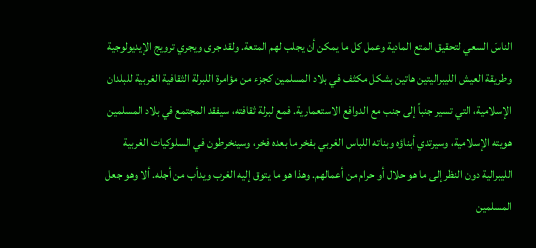الناسَ السعي لتحقيق المتع المادية وعمل كل ما يمكن أن يجلب لهم المتعة. ولقد جرى ويجري ترويج الإيديولوجية وطريقة العيش الليبراليتين هاتين بشكل مكثف في بلاد المسلمين كجزء من مؤامرة اللبرلة الثقافية الغربية للبلدان الإسلامية، التي تسير جنباً إلى جنب مع الدوافع الاستعمارية. فمع لبرلة ثقافته، سيفقد المجتمع في بلاد المسلمين هويته الإسلامية، وسيرتدي أبناؤه وبناته اللباس الغربي بفخر ما بعده فخر، وسينخرطون في السلوكيات الغربية الليبرالية دون النظر إلى ما هو حلال أو حرام من أعمالهم. وهذا هو ما يتوق إليه الغرب ويدأب من أجله. ألا وهو جعل المسلمين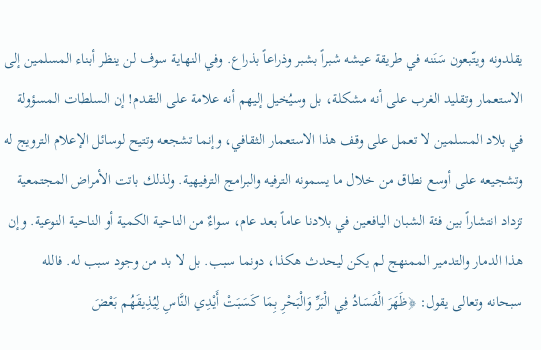يقلدونه ويتّبعون سَنَنه في طريقة عيشه شبراً بشبر وذراعاً بذراع. وفي النهاية سوف لن ينظر أبناء المسلمين إلى الاستعمار وتقليد الغرب على أنه مشكلة، بل وسيُخيل إليهم أنه علامة على التقدم! إن السلطات المسؤولة في بلاد المسلمين لا تعمل على وقف هذا الاستعمار الثقافي، وإنما تشجعه وتتيح لوسائل الإعلام الترويج له وتشجيعه على أوسع نطاق من خلال ما يسمونه الترفيه والبرامج الترفيهية. ولذلك باتت الأمراض المجتمعية تزداد انتشاراً بين فئة الشبان اليافعين في بلادنا عاماً بعد عام، سواءٌ من الناحية الكمية أو الناحية النوعية. وإن هذا الدمار والتدمير الممنهج لم يكن ليحدث هكذا، دونما سبب. بل لا بد من وجود سبب له. فالله سبحانه وتعالى يقول: ﴿ظَهَرَ الْفَسَادُ فِي الْبَرِّ وَالْبَحْرِ بِمَا كَسَبَتْ أَيْدِي النَّاسِ لِيُذِيقَهُم بَعْضَ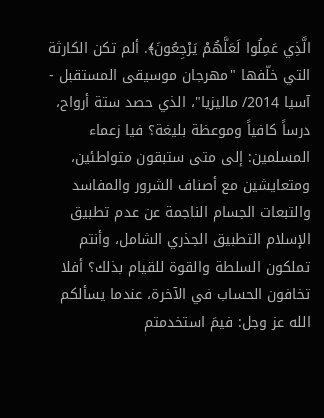الَّذِي عَمِلُوا لَعَلَّهُمْ يَرْجِعُونَ﴾. ألم تكن الكارثة التي خلّفها "مهرجان موسيقى المستقبل - آسيا 2014/ ماليزيا"، الذي حصد ستة أرواح، درساً كافياً وموعظة بليغة؟ فيا زعماء المسلمين: إلى متى ستبقون متواطئين، ومتعايشين مع أصناف الشرور والمفاسد والتبعات الجسام الناجمة عن عدم تطبيق الإسلام التطبيق الجذري الشامل، وأنتم تملكون السلطة والقوة للقيام بذلك؟ أفلا تخافون الحساب في الآخرة، عندما يسألكم الله عز وجل: فيمَ استخدمتم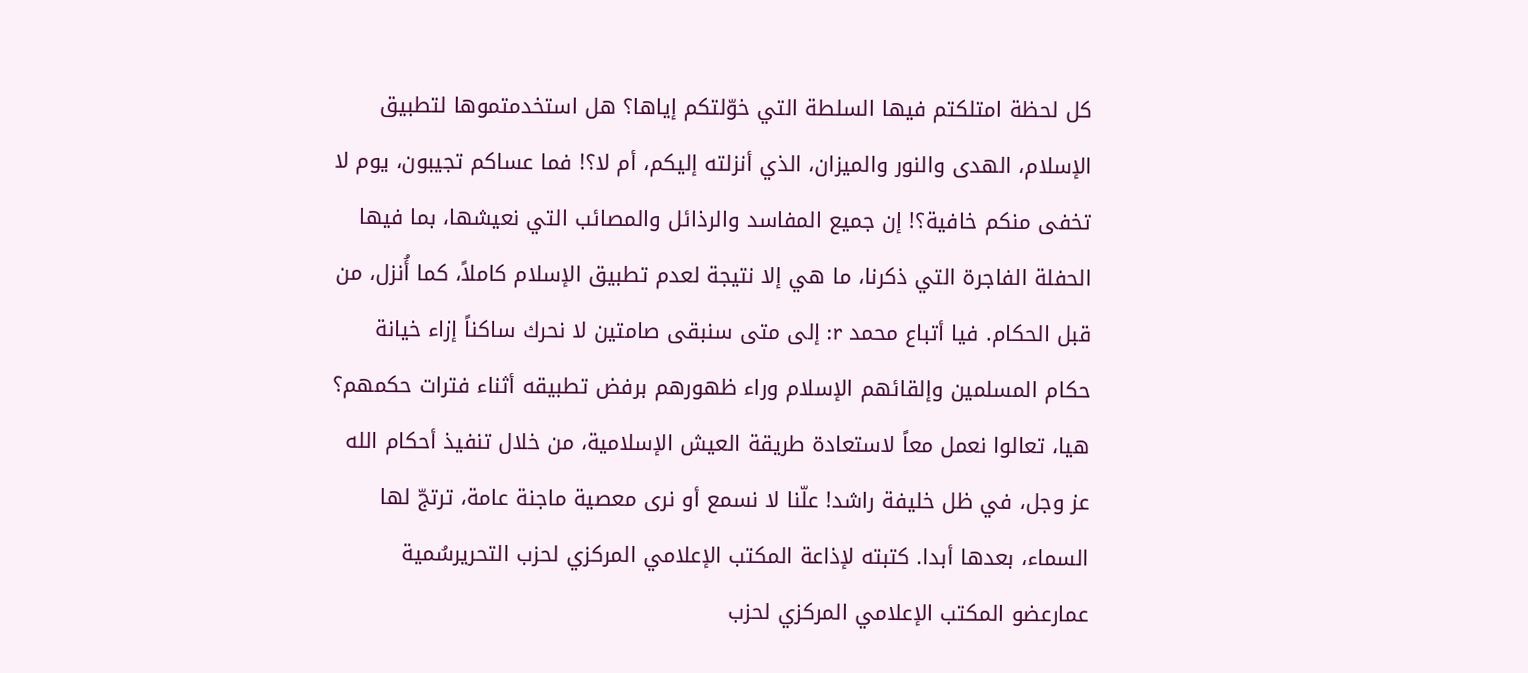كل لحظة امتلكتم فيها السلطة التي خوّلتكم إياها؟ هل استخدمتموها لتطبيق الإسلام، الهدى والنور والميزان، الذي أنزلته إليكم، أم لا؟! فما عساكم تجيبون، يوم لا تخفى منكم خافية؟! إن جميع المفاسد والرذائل والمصائب التي نعيشها، بما فيها الحفلة الفاجرة التي ذكرنا، ما هي إلا نتيجة لعدم تطبيق الإسلام كاملاً، كما أُنزل، من قبل الحكام. فيا أتباع محمد r: إلى متى سنبقى صامتين لا نحرك ساكناً إزاء خيانة حكام المسلمين وإلقائهم الإسلام وراء ظهورهم برفض تطبيقه أثناء فترات حكمهم؟ هيا، تعالوا نعمل معاً لاستعادة طريقة العيش الإسلامية، من خلال تنفيذ أحكام الله عز وجل، في ظل خليفة راشد! علّنا لا نسمع أو نرى معصية ماجنة عامة، ترتجّ لها السماء، بعدها أبدا. كتبته لإذاعة المكتب الإعلامي المركزي لحزب التحريرسُمية عمارعضو المكتب الإعلامي المركزي لحزب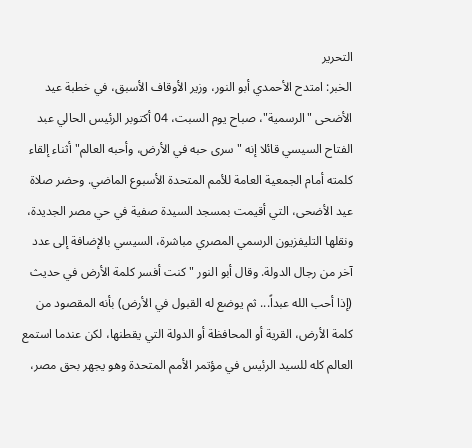التحرير
الخبر: امتدح الأحمدي أبو النور، وزير الأوقاف الأسبق، في خطبة عيد الأضحى "الرسمية"، صباح يوم السبت، 04 أكتوبر الرئيس الحالي عبد الفتاح السيسي قائلا إنه "سرى حبه في الأرض، وأحبه العالم" أثناء إلقاء كلمته أمام الجمعية العامة للأمم المتحدة الأسبوع الماضي. وحضر صلاة عيد الأضحى، التي أقيمت بمسجد السيدة صفية في حي مصر الجديدة، ونقلها التليفزيون الرسمي المصري مباشرة، السيسي بالإضافة إلى عدد آخر من رجال الدولة. وقال أبو النور "كنت أفسر كلمة الأرض في حديث (إذا أحب الله عبداً... ثم يوضع له القبول في الأرض) بأنه المقصود من كلمة الأرض، القرية أو المحافظة أو الدولة التي يقطنها، لكن عندما استمع العالم كله للسيد الرئيس في مؤتمر الأمم المتحدة وهو يجهر بحق مصر،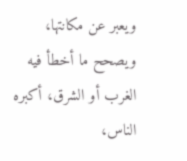ويعبر عن مكانتها، ويصحح ما أخطأ فيه الغرب أو الشرق، أكبره الناس،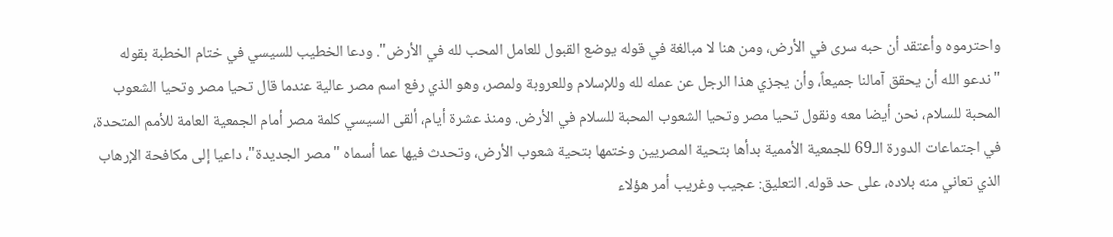واحترموه وأعتقد أن حبه سرى في الأرض، ومن هنا لا مبالغة في قوله يوضع القبول للعامل المحب لله في الأرض". ودعا الخطيب للسيسي في ختام الخطبة بقوله "ندعو الله أن يحقق آمالنا جميعاً، وأن يجزي هذا الرجل عن عمله لله وللإسلام وللعروبة ولمصر، وهو الذي رفع اسم مصر عالية عندما قال تحيا مصر وتحيا الشعوب المحبة للسلام، نحن أيضا معه ونقول تحيا مصر وتحيا الشعوب المحبة للسلام في الأرض. ومنذ عشرة أيام، ألقى السيسي كلمة مصر أمام الجمعية العامة للأمم المتحدة، في اجتماعات الدورة الـ69 للجمعية الأممية بدأها بتحية المصريين وختمها بتحية شعوب الأرض، وتحدث فيها عما أسماه "مصر الجديدة"، داعيا إلى مكافحة الإرهاب الذي تعاني منه بلاده، على حد قوله. التعليق: عجيب وغريب أمر هؤلاء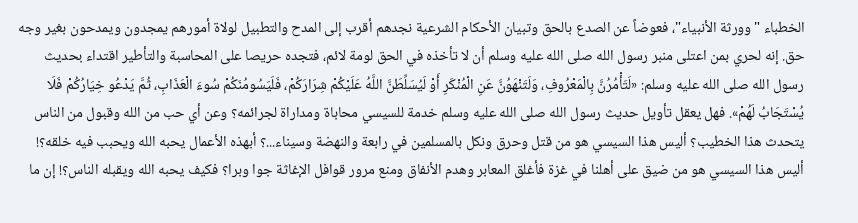الخطباء "وورثة الأنبياء"، فعوضاً عن الصدع بالحق وتبيان الأحكام الشرعية نجدهم أقرب إلى المدح والتطبيل لولاة أمورهم يمجدون ويمدحون بغير وجه حق. إنه لحري بمن اعتلى منبر رسول الله صلى الله عليه وسلم أن لا تأخذه في الحق لومة لائم، فتجده حريصا على المحاسبة والتأطير اقتداء بحديث رسول الله صلى الله عليه وسلم: «لَتَأْمُرُنَّ بِالْمَعْرُوفِ، وَلَتَنْهَوُنَّ عَنِ الْمُنْكَرِ أَوْ لَيُسَلِّطَنَّ اللَّهُ عَلَيْكُمْ شِرَارَكُمْ، فَلَيَسُومُنَكُمْ سُوءَ الْعَذَابِ، ثُمَّ يَدْعُو خِيَارُكُمْ فَلَا يُسْتَجَابُ لَهُمْ». فهل يعقل تأويل حديث رسول الله صلى الله عليه وسلم خدمة للسيسي محاباة ومداراة لجرائمه؟ وعن أي حب من الله وقبول من الناس يتحدث هذا الخطيب؟ أليس هذا السيسي هو من قتل وحرق ونكل بالمسلمين في رابعة والنهضة وسيناء...؟ أبهذه الأعمال يحبه الله ويحبب فيه خلقه؟! أليس هذا السيسي هو من ضيق على أهلنا في غزة فأغلق المعابر وهدم الأنفاق ومنع مرور قوافل الإغاثة جوا وبرا؟ فكيف يحبه الله ويقبله الناس؟! إن ما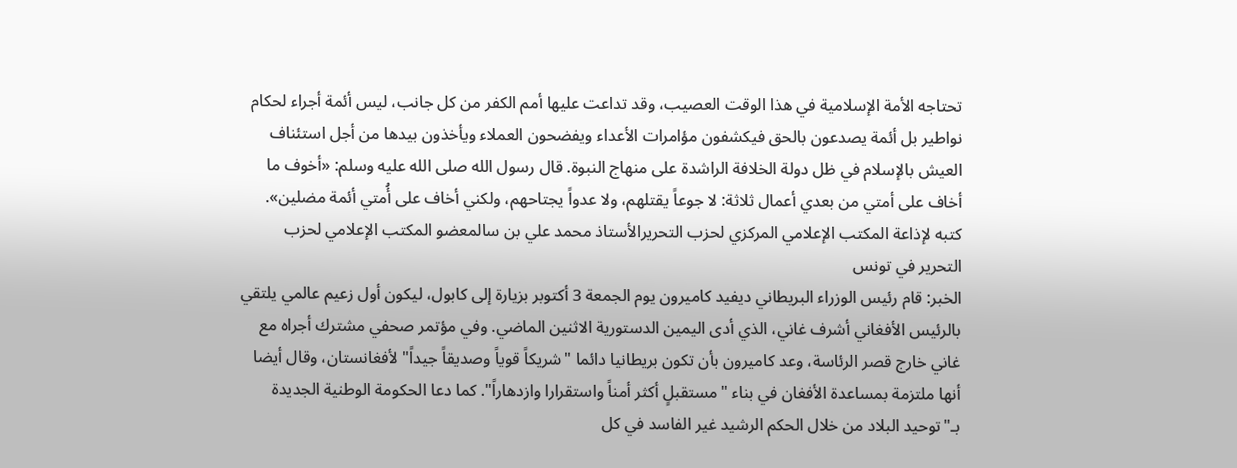تحتاجه الأمة الإسلامية في هذا الوقت العصيب، وقد تداعت عليها أمم الكفر من كل جانب، ليس أئمة أجراء لحكام نواطير بل أئمة يصدعون بالحق فيكشفون مؤامرات الأعداء ويفضحون العملاء ويأخذون بيدها من أجل استئناف العيش بالإسلام في ظل دولة الخلافة الراشدة على منهاج النبوة. قال رسول الله صلى الله عليه وسلم: «أخوف ما أخاف على أمتي من بعدي أعمال ثلاثة: لا جوعاً يقتلهم، ولا عدواً يجتاحهم، ولكني أخاف على أُمتي أئمة مضلين». كتبه لإذاعة المكتب الإعلامي المركزي لحزب التحريرالأستاذ محمد علي بن سالمعضو المكتب الإعلامي لحزب التحرير في تونس
الخبر: قام رئيس الوزراء البريطاني ديفيد كاميرون يوم الجمعة 3 أكتوبر بزيارة إلى كابول، ليكون أول زعيم عالمي يلتقي بالرئيس الأفغاني أشرف غاني، الذي أدى اليمين الدستورية الاثنين الماضي. وفي مؤتمر صحفي مشترك أجراه مع غاني خارج قصر الرئاسة، وعد كاميرون بأن تكون بريطانيا دائما "شريكاً قوياً وصديقاً جيداً" لأفغانستان، وقال أيضا أنها ملتزمة بمساعدة الأفغان في بناء "مستقبلٍ أكثر أمناً واستقرارا وازدهاراً". كما دعا الحكومة الوطنية الجديدة بـ"توحيد البلاد من خلال الحكم الرشيد غير الفاسد في كل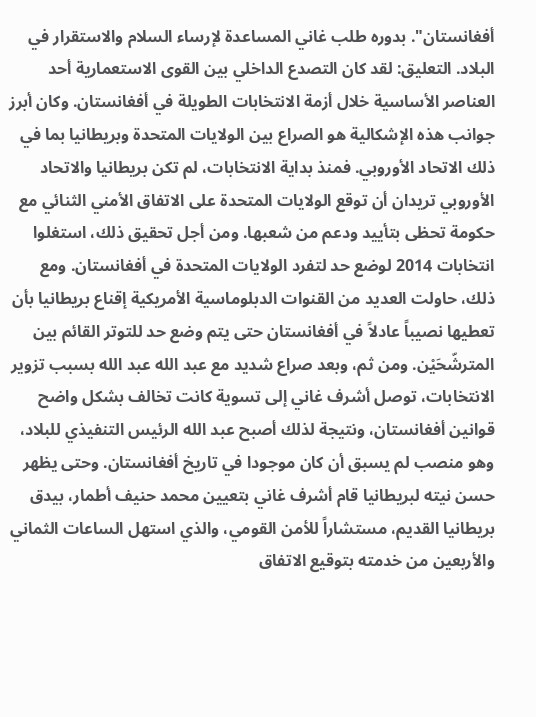أفغانستان". بدوره طلب غاني المساعدة لإرساء السلام والاستقرار في البلاد. التعليق: لقد كان التصدع الداخلي بين القوى الاستعمارية أحد العناصر الأساسية خلال أزمة الانتخابات الطويلة في أفغانستان. وكان أبرز جوانب هذه الإشكالية هو الصراع بين الولايات المتحدة وبريطانيا بما في ذلك الاتحاد الأوروبي. فمنذ بداية الانتخابات، لم تكن بريطانيا والاتحاد الأوروبي تريدان أن توقع الولايات المتحدة على الاتفاق الأمني الثنائي مع حكومة تحظى بتأييد ودعم من شعبها. ومن أجل تحقيق ذلك، استغلوا انتخابات 2014 لوضع حد لتفرد الولايات المتحدة في أفغانستان. ومع ذلك، حاولت العديد من القنوات الدبلوماسية الأمريكية إقناع بريطانيا بأن تعطيها نصيباً عادلاً في أفغانستان حتى يتم وضع حد للتوتر القائم بين المترشّحَيْن. ومن ثم، وبعد صراع شديد مع عبد الله عبد الله بسبب تزوير الانتخابات، توصل أشرف غاني إلى تسوية كانت تخالف بشكل واضح قوانين أفغانستان، ونتيجة لذلك أصبح عبد الله الرئيس التنفيذي للبلاد، وهو منصب لم يسبق أن كان موجودا في تاريخ أفغانستان. وحتى يظهر حسن نيته لبريطانيا قام أشرف غاني بتعيين محمد حنيف أطمار، بيدق بريطانيا القديم، مستشاراً للأمن القومي، والذي استهل الساعات الثماني والأربعين من خدمته بتوقيع الاتفاق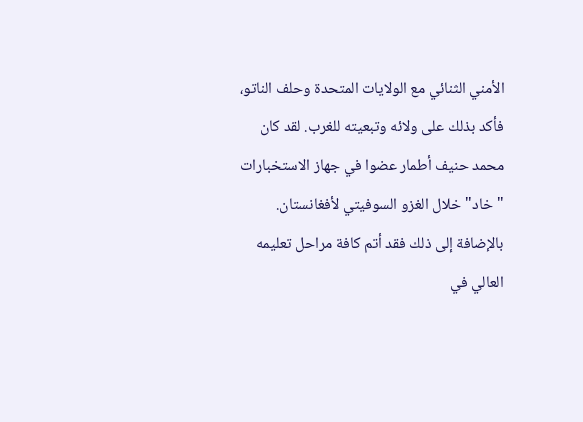الأمني الثنائي مع الولايات المتحدة وحلف الناتو، فأكد بذلك على ولائه وتبعيته للغرب. لقد كان محمد حنيف أطمار عضوا في جهاز الاستخبارات "خاد" خلال الغزو السوفيتي لأفغانستان. بالإضافة إلى ذلك فقد أتم كافة مراحل تعليمه العالي في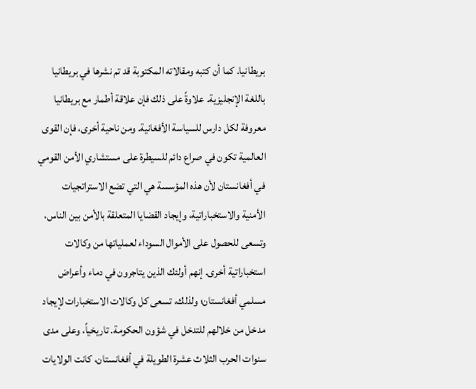بريطانيا. كما أن كتبه ومقالاته المكتوبة قد تم نشرها في بريطانيا باللغة الإنجليزية. علاوةً على ذلك فإن علاقة أطمار مع بريطانيا معروفة لكل دارس للسياسة الأفغانية. ومن ناحية أخرى، فإن القوى العالمية تكون في صراع دائم للسيطرة على مستشاري الأمن القومي في أفغانستان لأن هذه المؤسسة هي التي تضع الاستراتجيات الأمنية والاستخباراتية، وإيجاد القضايا المتعلقة بالأمن بين الناس، وتسعى للحصول على الأموال السوداء لعملياتها من وكالات استخباراتية أخرى. إنهم أولئك الذين يتاجرون في دماء وأعراض مسلمي أفغانستان؛ ولذلك، تسعى كل وكالات الاستخبارات لإيجاد مدخل من خلالهم للتدخل في شؤون الحكومة. تاريخياً، وعلى مدى سنوات الحرب الثلاث عشرة الطويلة في أفغانستان، كانت الولايات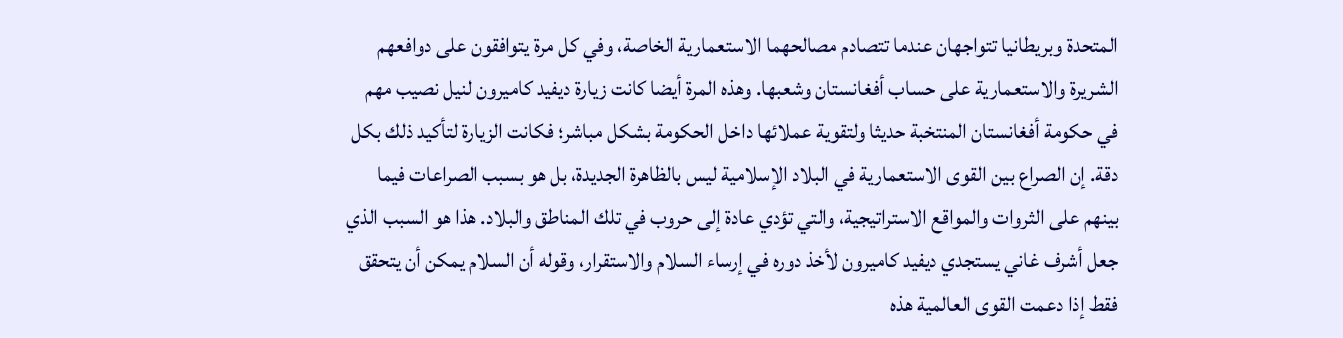المتحدة وبريطانيا تتواجهان عندما تتصادم مصالحهما الاستعمارية الخاصة، وفي كل مرة يتوافقون على دوافعهم الشريرة والاستعمارية على حساب أفغانستان وشعبها. وهذه المرة أيضا كانت زيارة ديفيد كاميرون لنيل نصيب مهم في حكومة أفغانستان المنتخبة حديثا ولتقوية عملائها داخل الحكومة بشكل مباشر؛ فكانت الزيارة لتأكيد ذلك بكل دقة. إن الصراع بين القوى الاستعمارية في البلاد الإسلامية ليس بالظاهرة الجديدة، بل هو بسبب الصراعات فيما بينهم على الثروات والمواقع الاستراتيجية، والتي تؤدي عادة إلى حروب في تلك المناطق والبلاد. هذا هو السبب الذي جعل أشرف غاني يستجدي ديفيد كاميرون لأخذ دوره في إرساء السلام والاستقرار، وقوله أن السلام يمكن أن يتحقق فقط إذا دعمت القوى العالمية هذه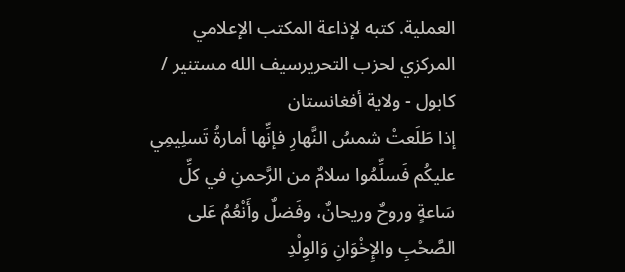العملية. كتبه لإذاعة المكتب الإعلامي المركزي لحزب التحريرسيف الله مستنير / كابول - ولاية أفغانستان
إذا طَلَعتْ شمسُ النَّهارِ فإنِّها أمارةُ تَسلِيمِي عليكُم فَسلِّمُوا سلامٌ من الرَّحمنِ في كلِّ سَاعةٍ وروحٌ وريحانٌ، وفَضلٌ وأَنْعُمُ عَلى الصَّحْبِ والإِخْوَانِ وَالوِلْدِ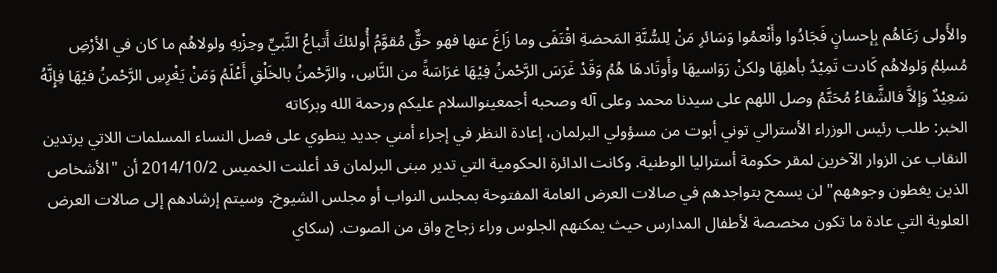والأَولى رَعَاهُم بِإحسانٍ فَجَادُوا وأَنْعمُوا وَسَائرِ مَنْ لِلسُّنَّةِ المَحضةِ اقْتَفَى وما زَاغَ عنها فهو حقٌّ مُقوَّمُ أُولئكَ أَتباعُ النَّبيِّ وحِزْبهِ ولولاهُم ما كان في الأرْضِ مُسلِمُ وَلولاهُم كَادت تَمِيْدُ بأهلِهَا ولكنْ رَوَاسيهَا وأَوتَادهَا هُمُ وَقَدْ غَرَسَ الرَّحْمنُ فِيْهَا غرَاسَةً من النَّاسِ، والرَّحْمنُ بالخَلْقِ أَعْلَمُ وَمَنْ يَغْرِسِ الرَّحْمنُ فيْهَا فِإِنَّهُ سَعِيْدٌ وَإلاَّ فالشَّقاءُ مُحَتَّمُ وصل اللهم على سيدنا محمد وعلى آله وصحبه أجمعينوالسلام عليكم ورحمة الله وبركاته
الخبر: طلب رئيس الوزراء الأسترالي توني أبوت من مسؤولي البرلمان، إعادة النظر في إجراء أمني جديد ينطوي على فصل النساء المسلمات اللاتي يرتدين النقاب عن الزوار الآخرين لمقر حكومة أستراليا الوطنية. وكانت الدائرة الحكومية التي تدير مبنى البرلمان قد أعلنت الخميس 2014/10/2 أن "الأشخاص الذين يغطون وجوههم" لن يسمح بتواجدهم في صالات العرض العامة المفتوحة بمجلس النواب أو مجلس الشيوخ. وسيتم إرشادهم إلى صالات العرض العلوية التي عادة ما تكون مخصصة لأطفال المدارس حيث يمكنهم الجلوس وراء زجاج واق من الصوت. (سكاي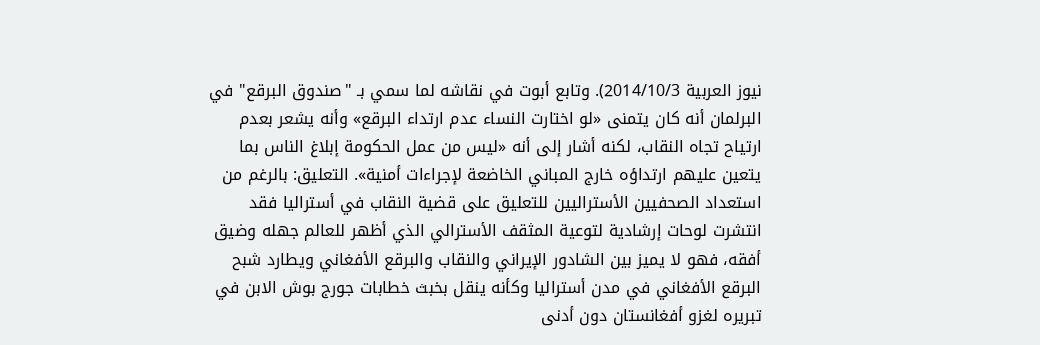نيوز العربية 2014/10/3). وتابع أبوت في نقاشه لما سمي بـ "صندوق البرقع" في البرلمان أنه كان يتمنى «لو اختارت النساء عدم ارتداء البرقع» وأنه يشعر بعدم ارتياح تجاه النقاب، لكنه أشار إلى أنه «ليس من عمل الحكومة إبلاغ الناس بما يتعين عليهم ارتداؤه خارج المباني الخاضعة لإجراءات أمنية». التعليق: بالرغم من استعداد الصحفيين الأستراليين للتعليق على قضية النقاب في أستراليا فقد انتشرت لوحات إرشادية لتوعية المثقف الأسترالي الذي أظهر للعالم جهله وضيق أفقه، فهو لا يميز بين الشادور الإيراني والنقاب والبرقع الأفغاني ويطارد شبح البرقع الأفغاني في مدن أستراليا وكأنه ينقل بخبث خطابات جورج بوش الابن في تبريره لغزو أفغانستان دون أدنى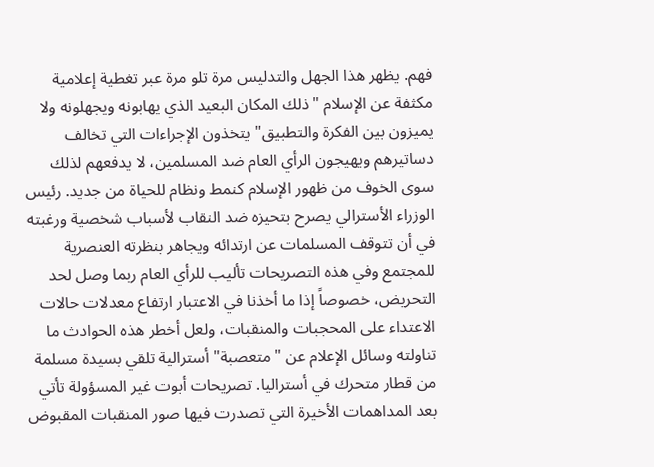فهم. يظهر هذا الجهل والتدليس مرة تلو مرة عبر تغطية إعلامية مكثفة عن الإسلام "ذلك المكان البعيد الذي يهابونه ويجهلونه ولا يميزون بين الفكرة والتطبيق" يتخذون الإجراءات التي تخالف دساتيرهم ويهيجون الرأي العام ضد المسلمين، لا يدفعهم لذلك سوى الخوف من ظهور الإسلام كنمط ونظام للحياة من جديد. رئيس الوزراء الأسترالي يصرح بتحيزه ضد النقاب لأسباب شخصية ورغبته في أن تتوقف المسلمات عن ارتدائه ويجاهر بنظرته العنصرية للمجتمع وفي هذه التصريحات تأليب للرأي العام ربما وصل لحد التحريض، خصوصاً إذا ما أخذنا في الاعتبار ارتفاع معدلات حالات الاعتداء على المحجبات والمنقبات، ولعل أخطر هذه الحوادث ما تناولته وسائل الإعلام عن "متعصبة" أسترالية تلقي بسيدة مسلمة من قطار متحرك في أستراليا. تصريحات أبوت غير المسؤولة تأتي بعد المداهمات الأخيرة التي تصدرت فيها صور المنقبات المقبوض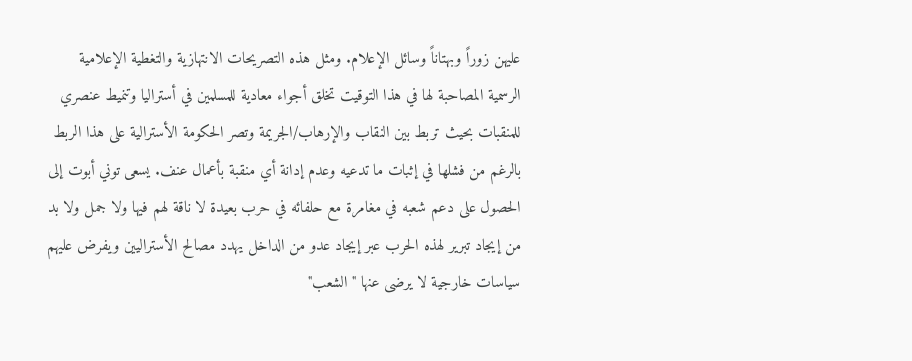عليهن زوراً وبهتاناً وسائل الإعلام. ومثل هذه التصريحات الانتهازية والتغطية الإعلامية الرسمية المصاحبة لها في هذا التوقيت تخلق أجواء معادية للمسلمين في أستراليا وتنميط عنصري للمنقبات بحيث تربط بين النقاب والإرهاب/الجريمة وتصر الحكومة الأسترالية على هذا الربط بالرغم من فشلها في إثبات ما تدعيه وعدم إدانة أي منقبة بأعمال عنف. يسعى توني أبوت إلى الحصول على دعم شعبه في مغامرة مع حلفائه في حرب بعيدة لا ناقة لهم فيها ولا جمل ولا بد من إيجاد تبرير لهذه الحرب عبر إيجاد عدو من الداخل يهدد مصالح الأستراليين ويفرض عليهم سياسات خارجية لا يرضى عنها "الشعب"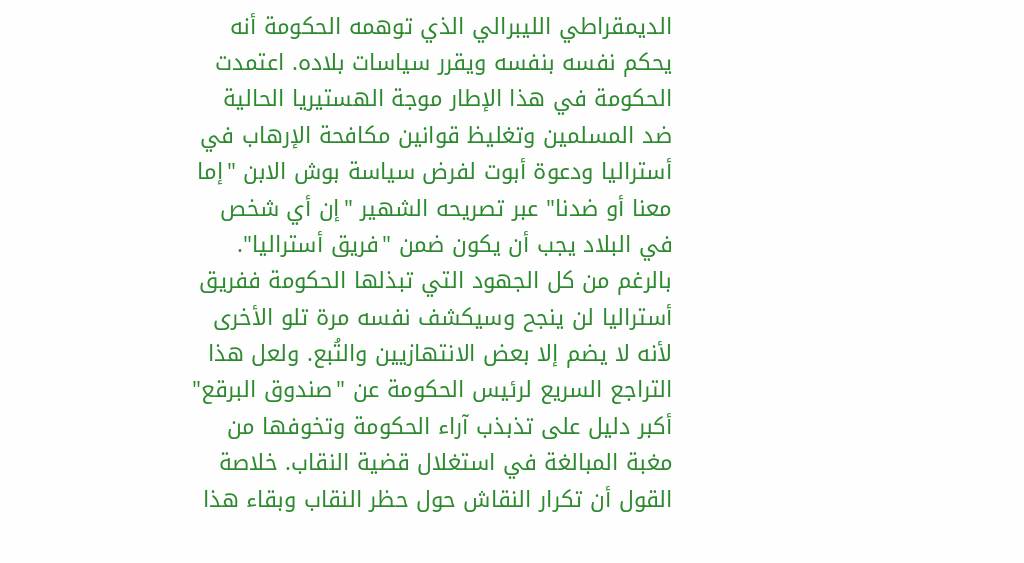الديمقراطي الليبرالي الذي توهمه الحكومة أنه يحكم نفسه بنفسه ويقرر سياسات بلاده. اعتمدت الحكومة في هذا الإطار موجة الهستيريا الحالية ضد المسلمين وتغليظ قوانين مكافحة الإرهاب في أستراليا ودعوة أبوت لفرض سياسة بوش الابن "إما معنا أو ضدنا" عبر تصريحه الشهير "إن أي شخص في البلاد يجب أن يكون ضمن "فريق أستراليا". بالرغم من كل الجهود التي تبذلها الحكومة ففريق أستراليا لن ينجح وسيكشف نفسه مرة تلو الأخرى لأنه لا يضم إلا بعض الانتهازيين والتُبع. ولعل هذا التراجع السريع لرئيس الحكومة عن "صندوق البرقع" أكبر دليل على تذبذب آراء الحكومة وتخوفها من مغبة المبالغة في استغلال قضية النقاب. خلاصة القول أن تكرار النقاش حول حظر النقاب وبقاء هذا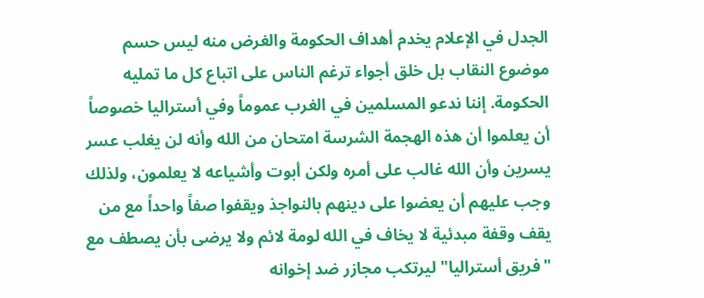الجدل في الإعلام يخدم أهداف الحكومة والغرض منه ليس حسم موضوع النقاب بل خلق أجواء ترغم الناس على اتباع كل ما تمليه الحكومة. إننا ندعو المسلمين في الغرب عموماً وفي أستراليا خصوصاً أن يعلموا أن هذه الهجمة الشرسة امتحان من الله وأنه لن يغلب عسر يسرين وأن الله غالب على أمره ولكن أبوت وأشياعه لا يعلمون، ولذلك وجب عليهم أن يعضوا على دينهم بالنواجذ ويقفوا صفاً واحداً مع من يقف وقفة مبدئية لا يخاف في الله لومة لائم ولا يرضى بأن يصطف مع "فريق أستراليا" ليرتكب مجازر ضد إخوانه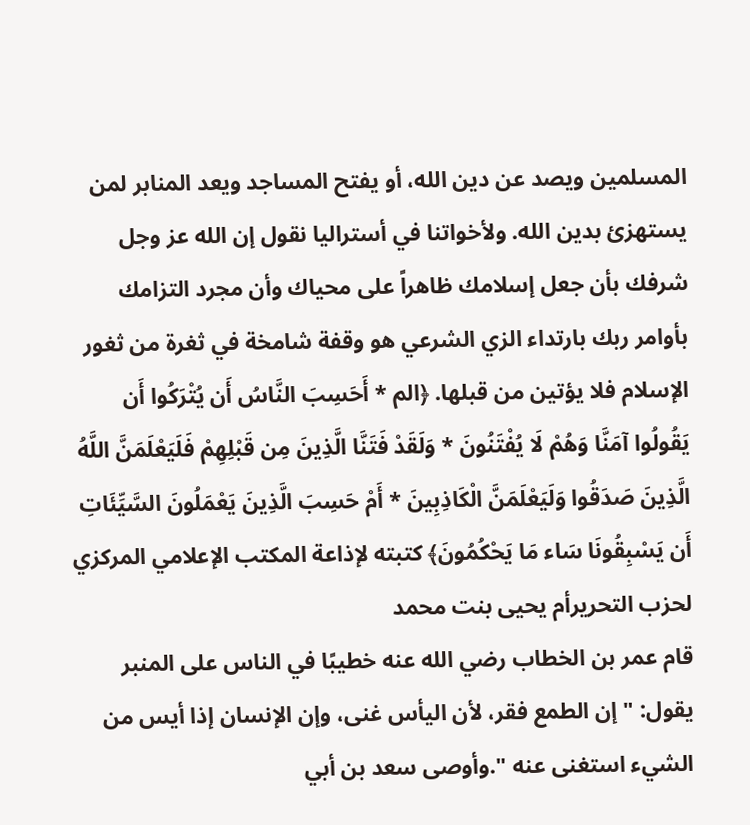المسلمين ويصد عن دين الله، أو يفتح المساجد ويعد المنابر لمن يستهزئ بدين الله. ولأخواتنا في أستراليا نقول إن الله عز وجل شرفك بأن جعل إسلامك ظاهراً على محياك وأن مجرد التزامك بأوامر ربك بارتداء الزي الشرعي هو وقفة شامخة في ثغرة من ثغور الإسلام فلا يؤتين من قبلها. ﴿الم * أَحَسِبَ النَّاسُ أَن يُتْرَكُوا أَن يَقُولُوا آمَنَّا وَهُمْ لَا يُفْتَنُونَ * وَلَقَدْ فَتَنَّا الَّذِينَ مِن قَبْلِهِمْ فَلَيَعْلَمَنَّ اللَّهُ الَّذِينَ صَدَقُوا وَلَيَعْلَمَنَّ الْكَاذِبِينَ * أَمْ حَسِبَ الَّذِينَ يَعْمَلُونَ السَّيِّئَاتِ أَن يَسْبِقُونَا سَاء مَا يَحْكُمُونَ﴾ كتبته لإذاعة المكتب الإعلامي المركزي لحزب التحريرأم يحيى بنت محمد
قام عمر بن الخطاب رضي الله عنه خطيبًا في الناس على المنبر يقول: "إن الطمع فقر، لأن اليأس غنى، وإن الإنسان إذا أيس من الشيء استغنى عنه ".وأوصى سعد بن أبي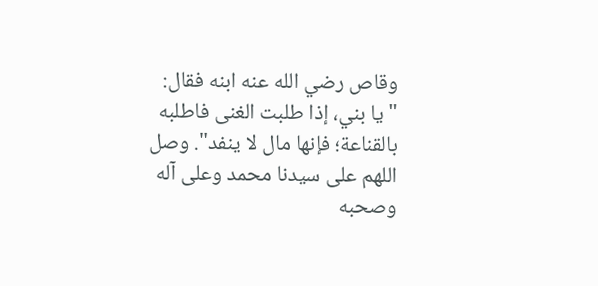وقاص رضي الله عنه ابنه فقال: "يا بني، إذا طلبت الغنى فاطلبه بالقناعة؛ فإنها مال لا ينفد". وصل اللهم على سيدنا محمد وعلى آله وصحبه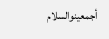أجمعينوالسلام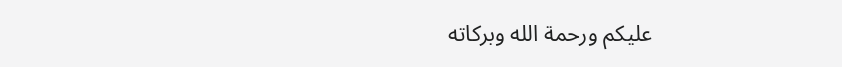عليكم ورحمة الله وبركاته